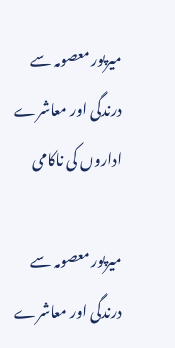میرپور معصومہ سے درندگی اور معاشرے اداروں کی ناکامی

میرپور معصومہ سے درندگی اور معاشرے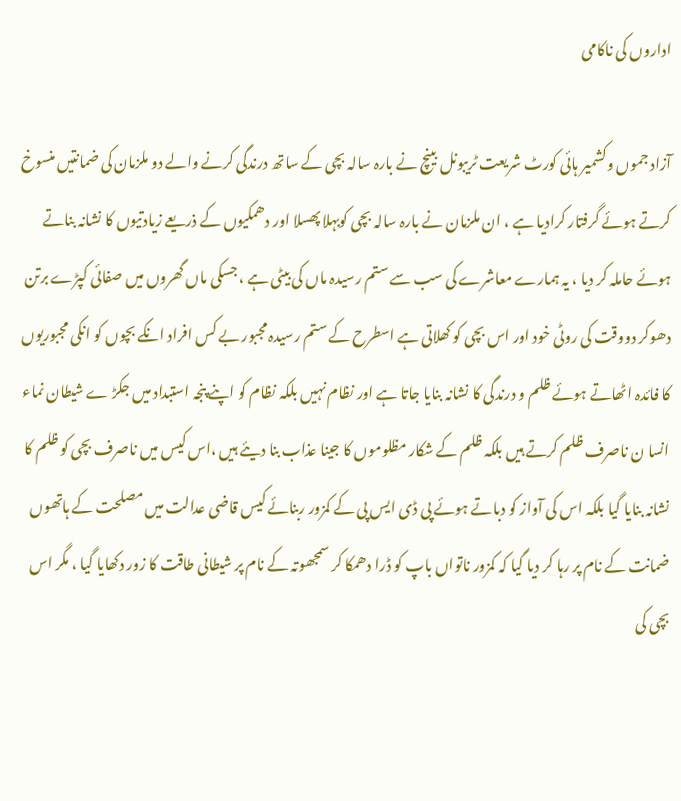اداروں کی ناکامی

آزاد جموں وکشمیر ہائی کورٹ شریعت ٹریبونل بینچ نے بارہ سالہ بچی کے ساتھ درندگی کرنے والے دو ملزمان کی ضمانتیں منسوخ کرتے ہوئے گرفتار کرادیا ہے ، ان ملزمان نے بارہ سالہ بچی کوبہلا پھسلا اور دھمکیوں کے ذریعے زیادتیوں کا نشانہ بناتے ہوئے حاملہ کر دیا ، یہ ہمارے معاشرے کی سب سے ستم رسیدہ ماں کی بیٹی ہے ، جسکی ماں گھروں میں صفائی کپڑے برتن دھوکر دووقت کی روٹی خود اور اس بچی کو کھلاتی ہے اسطرح کے ستم رسیدہ مجبور بے کس افراد انکے بچوں کو انکی مجبوریوں کا فائدہ اٹھاتے ہوئے ظلم و درندگی کا نشانہ بنایا جاتا ہے اور نظام نہیں بلکہ نظام کو اپنے پنجہ استبداد میں جکڑ ے شیطان نماء انسا ن ناصرف ظلم کرتے ہیں بلکہ ظلم کے شکار مظلوموں کا جینا عذاب بنا دیئے ہیں ،اس کیس میں ناصرف بچی کو ظلم کا نشانہ بنایا گیا بلکہ اس کی آواز کو دباتے ہوئے پی ڈی ایس پی کے کمزور ربنائے کیس قاضی عدالت میں مصلحت کے ہاتھوں ضمانت کے نام پر رہا کر دیا گیا کہ کمزور ناتواں باپ کو ڈرا دھمکا کر سمجھوتہ کے نام پر شیطانی طاقت کا زور دکھایا گیا ، مگر اس بچی کی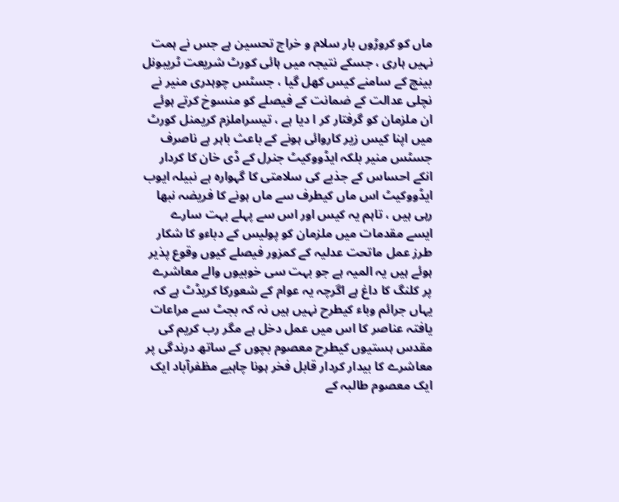ماں کو کروڑوں بار سلام و خراج تحسین ہے جس نے ہمت نہیں ہاری ، جسکے نتیجہ میں ہائی کورٹ شریعت ٹریبونل بینچ کے سامنے کیس کھل گیا ، جسٹس چوہدری منیر نے نچلی عدالت کے ضمانت کے فیصلے کو منسوخ کرتے ہوئے ان ملزمان کو گرفتار کر ا دیا ہے ، تیسراملزم کریمنل کورٹ میں اپنا کیس زیر کاروائی ہونے کے باعث باہر ہے ناصرف جسٹس منیر بلکہ ایڈووکیٹ جنرل کے ڈی خان کا کردار انکے احساس کے جذبے کی سلامتی کا گہوارہ ہے نبیلہ ایوب ایڈووکیٹ اس ماں کیطرف سے ماں ہونے کا فریضہ نبھا رہی ہیں ، تاہم یہ کیس اور اس سے پہلے بہت سارے ایسے مقدمات میں ملزمان کو پولیس کے دباءو کا شکار طرز عمل ماتحت عدلیہ کے کمزور فیصلے کیوں وقوع پذیر ہوئے ہیں یہ المیہ ہے جو بہت سی خوبیوں والے معاشرے پر کلنگ کا داغ ہے اگرچہ یہ عوام کے شعورکا کریڈٹ ہے کہ یہاں جرائم وباء کیطرح نہیں ہیں نہ کہ بجٹ سے مراعات یافتہ عناصر کا اس میں عمل دخل ہے مگر رب کریم کی مقدس ہستیوں کیطرح معصوم بچوں کے ساتھ درندگی پر معاشرے کا بیدار کردار قابل فخر ہونا چاہیے مظفرآباد ایک ایک معصوم طالبہ کے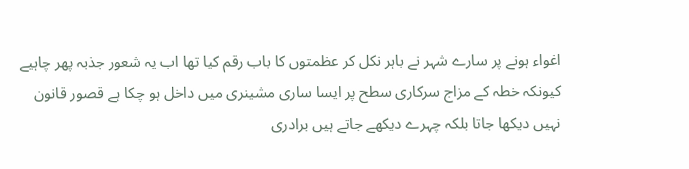اغواء ہونے پر سارے شہر نے باہر نکل کر عظمتوں کا باب رقم کیا تھا اب یہ شعور جذبہ پھر چاہیے کیونکہ خطہ کے مزاج سرکاری سطح پر ایسا ساری مشینری میں داخل ہو چکا ہے قصور قانون نہیں دیکھا جاتا بلکہ چہرے دیکھے جاتے ہیں برادری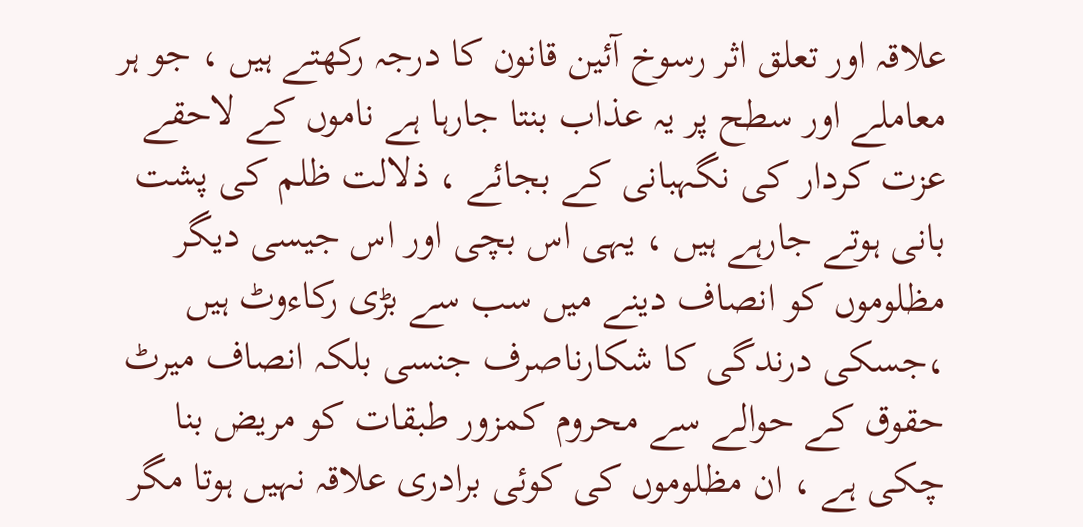علاقہ اور تعلق اثر رسوخ آئین قانون کا درجہ رکھتے ہیں ، جو ہر معاملے اور سطح پر یہ عذاب بنتا جارہا ہے ناموں کے لاحقے عزت کردار کی نگہبانی کے بجائے ، ذلالت ظلم کی پشت بانی ہوتے جارہے ہیں ، یہی اس بچی اور اس جیسی دیگر مظلوموں کو انصاف دینے میں سب سے بڑی رکاءوٹ ہیں ،جسکی درندگی کا شکارناصرف جنسی بلکہ انصاف میرٹ حقوق کے حوالے سے محروم کمزور طبقات کو مریض بنا چکی ہے ، ان مظلوموں کی کوئی برادری علاقہ نہیں ہوتا مگر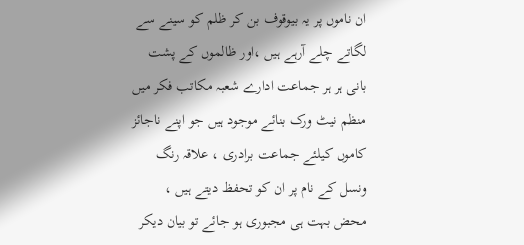ان ناموں پر یہ بیوقوف بن کر ظلم کو سینے سے لگاتے چلے آرہے ہیں ،اور ظالموں کے پشت بانی ہر ہر جماعت ادارے شعبہ مکاتب فکر میں منظم نیٹ ورک بنائے موجود ہیں جو اپنے ناجائز کاموں کیلئے جماعت برادری ، علاقہ رنگ ونسل کے نام پر ان کو تحفظ دیتے ہیں ، محض بہت ہی مجبوری ہو جائے تو بیان دیکر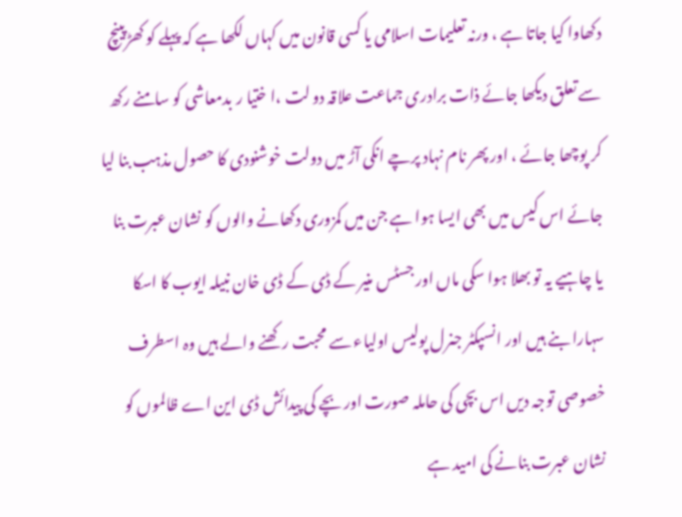دکھاوا کیا جاتا ہے ، ورنہ تعلیمات اسلامی یا کسی قانون میں کہاں لکھا ہے کہ پہلے کو کھڑپینچ سے تعلق دیکھا جائے ذات برادری جماعت علاقہ دو لت ،ا ختیا ر بدمعاشی کو سامنے رکھ کر پوچھا جائے ، اور پھر نام نہاد پرچے انکی آڑ میں دولت خوشنودی کا حصول مذہب بنا لیا جائے اس کیس میں بھی ایسا ہوا ہے جن میں کمزوری دکھانے والوں کو نشان عبرت بنا یا چاہیے یہ تو بھلا ہوا سکی ماں اور جسٹس منیر کے ڈی کے ڈی خان نبیلہ ایوب کا اسکا سہارا بنے ہیں اور انسپکٹر جنرل پولیس اولیاء سے محبت رکھنے والے ہیں وہ اسطرف خصوصی توجہ دیں اس بچی کی حاملہ صورت اور بچے کی پیدائش ڈی این اے ظالموں کو نشان عبرت بنانے کی امید ہے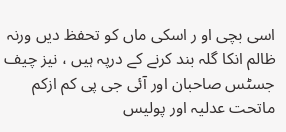اسی بچی او ر اسکی ماں کو تحفظ دیں ورنہ ظالم انکا گلہ بند کرنے کے درپہ ہیں ، نیز چیف جسٹس صاحبان اور آئی جی پی کم ازکم ماتحت عدلیہ اور پولیس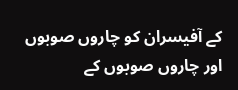کے آفیسران کو چاروں صوبوں اور چاروں صوبوں کے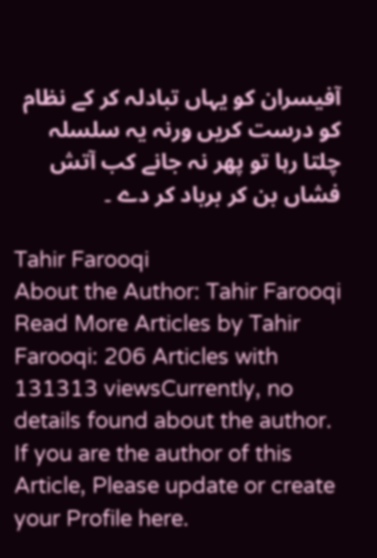آفیسران کو یہاں تبادلہ کر کے نظام کو درست کریں ورنہ یہ سلسلہ چلتا رہا تو پھر نہ جانے کب آتش فشاں بن کر برباد کر دے ۔

Tahir Farooqi
About the Author: Tahir Farooqi Read More Articles by Tahir Farooqi: 206 Articles with 131313 viewsCurrently, no details found about the author. If you are the author of this Article, Please update or create your Profile here.